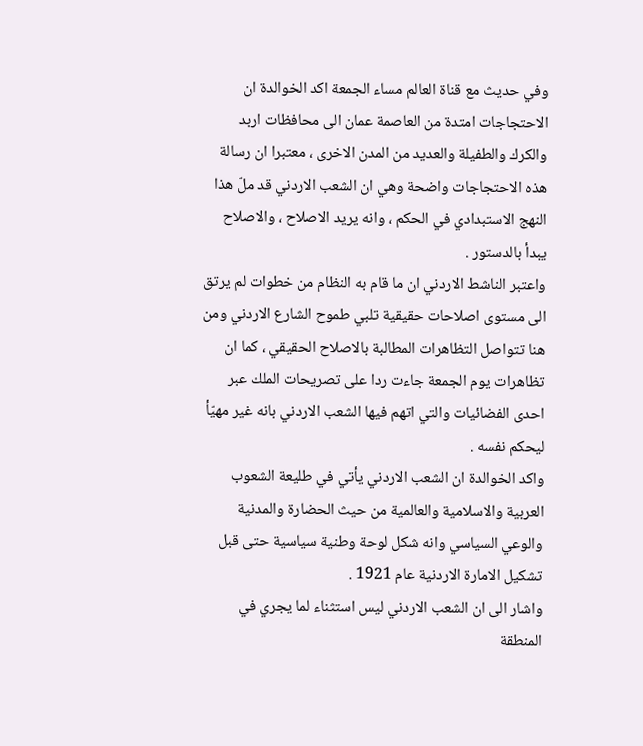وفي حديث مع قناة العالم مساء الجمعة اكد الخوالدة ان الاحتجاجات امتدة من العاصمة عمان الى محافظات اربد والكرك والطفيلة والعديد من المدن الاخرى ، معتبرا ان رسالة هذه الاحتجاجات واضحة وهي ان الشعب الاردني قد ملّ هذا النهج الاستبدادي في الحكم ، وانه يريد الاصلاح ، والاصلاح يبدأ بالدستور .
واعتبر الناشط الاردني ان ما قام به النظام من خطوات لم يرتق الى مستوى اصلاحات حقيقية تلبي طموح الشارع الاردني ومن هنا تتواصل التظاهرات المطالبة بالاصلاح الحقيقي ، كما ان تظاهرات يوم الجمعة جاءت ردا على تصريحات الملك عبر احدى الفضائيات والتي اتهم فيها الشعب الاردني بانه غير مهيّأ ليحكم نفسه .
واكد الخوالدة ان الشعب الاردني يأتي في طليعة الشعوب العربية والاسلامية والعالمية من حيث الحضارة والمدنية والوعي السياسي وانه شكل لوحة وطنية سياسية حتى قبل تشكيل الامارة الاردنية عام 1921 .
واشار الى ان الشعب الاردني ليس استثناء لما يجري في المنطقة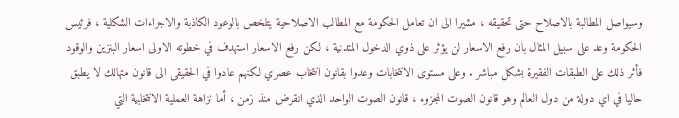وسيواصل المطالبة بالاصلاح حتى تحقيقه ، مشيرا الى ان تعامل الحكومة مع المطالب الاصلاحية يتلخص بالوعود الكاذبة والاجراءات الشكلية ، فرئيس الحكومة وعد على سبيل المثال بان رفع الاسعار لن يؤثر على ذوي الدخول المتدنية ، لكن رفع الاسعار استهدف في خطوته الاولى اسعار البنزين والوقود فأثر ذلك على الطبقات الفقيرة بشكل مباشر . وعلى مستوى الانتخابات وعدوا بقانون انتخاب عصري لكنهم عادوا في الحقيقى الى قانون متهالك لا يطبق حاليا في اي دولة من دول العالم وهو قانون الصوت المجزوء ، قانون الصوت الواحد الذي انقرض منذ زمن ، أما نزاهة العملية الانتخابية التي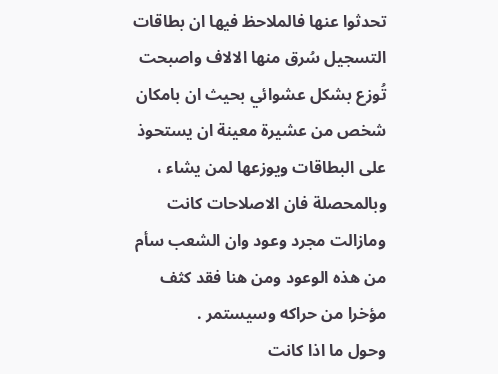تحدثوا عنها فالملاحظ فيها ان بطاقات التسجيل سُرق منها الالاف واصبحت تُوزع بشكل عشوائي بحيث ان بامكان شخص من عشيرة معينة ان يستحوذ على البطاقات ويوزعها لمن يشاء ، وبالمحصلة فان الاصلاحات كانت ومازالت مجرد وعود وان الشعب سأم من هذه الوعود ومن هنا فقد كثف مؤخرا من حراكه وسيستمر .
وحول ما اذا كانت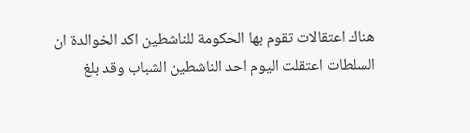هناك اعتقالات تقوم بها الحكومة للناشطين اكد الخوالدة ان السلطات اعتقلت اليوم احد الناشطين الشباب وقد بلغ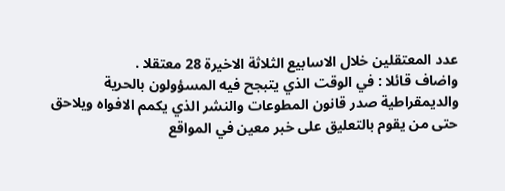عدد المعتقلين خلال الاسابيع الثلاثة الاخيرة 28 معتقلا .
واضاف قائلا : في الوقت الذي يتبجح فيه المسؤولون بالحرية والديمقراطية صدر قانون المطوعات والنشر الذي يكمم الافواه ويلاحق حتى من يقوم بالتعليق على خبر معين في المواقع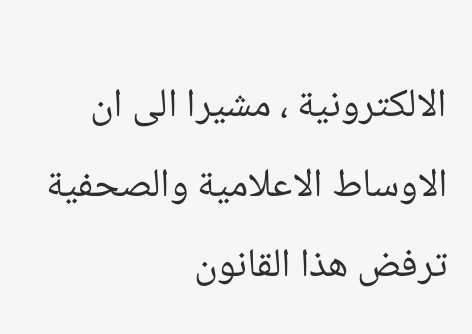الالكترونية ، مشيرا الى ان الاوساط الاعلامية والصحفية ترفض هذا القانون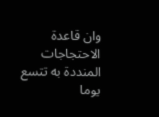وان قاعدة الاحتجاجات المنددة به تتسع يوما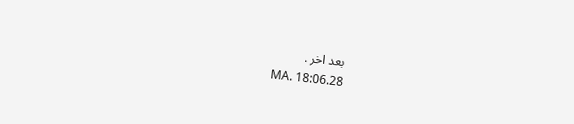بعد اخر .
MA. 18:06.28